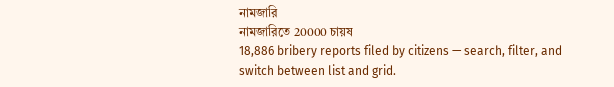নামজারি
নামজারিতে 20000 চায়ষ
18,886 bribery reports filed by citizens — search, filter, and switch between list and grid.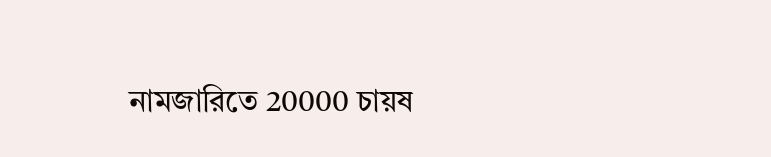নামজারিতে 20000 চায়ষ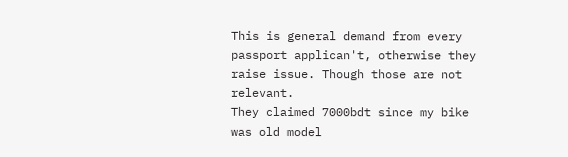This is general demand from every passport applican't, otherwise they raise issue. Though those are not relevant.
They claimed 7000bdt since my bike was old model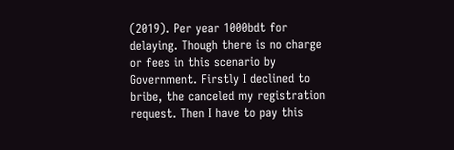(2019). Per year 1000bdt for delaying. Though there is no charge or fees in this scenario by Government. Firstly I declined to bribe, the canceled my registration request. Then I have to pay this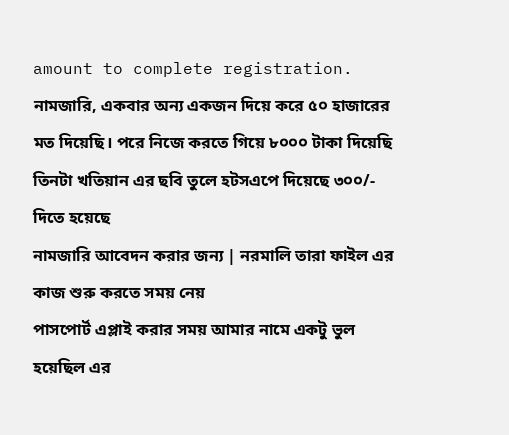amount to complete registration.
নামজারি, একবার অন্য একজন দিয়ে করে ৫০ হাজারের মত দিয়েছি। পরে নিজে করতে গিয়ে ৮০০০ টাকা দিয়েছি
তিনটা খতিয়ান এর ছবি তুলে হটসএপে দিয়েছে ৩০০/- দিতে হয়েছে
নামজারি আবেদন করার জন্য | নরমালি তারা ফাইল এর কাজ শুরু করতে সময় নেয়
পাসপোর্ট এপ্লাই করার সময় আমার নামে একটু ভুল হয়েছিল এর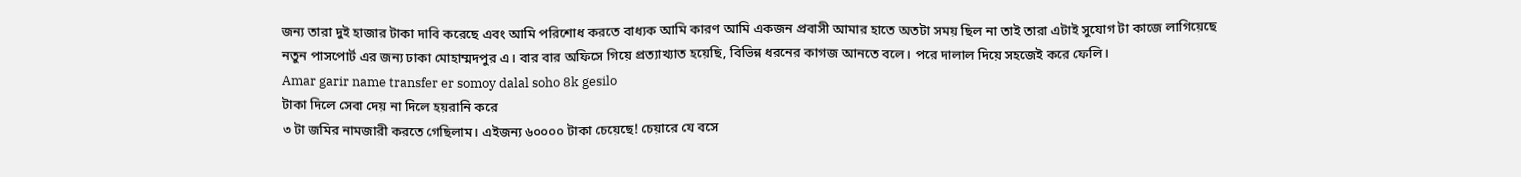জন্য তারা দুই হাজার টাকা দাবি করেছে এবং আমি পরিশোধ করতে বাধ্যক আমি কারণ আমি একজন প্রবাসী আমার হাতে অতটা সময় ছিল না তাই তারা এটাই সুযোগ টা কাজে লাগিয়েছে
নতুন পাসপোর্ট এর জন্য ঢাকা মোহাম্মদপুর এ। বার বার অফিসে গিয়ে প্রত্যাখ্যাত হয়েছি, বিভিন্ন ধরনের কাগজ আনতে বলে। পরে দালাল দিয়ে সহজেই করে ফেলি।
Amar garir name transfer er somoy dalal soho 8k gesilo
টাকা দিলে সেবা দেয় না দিলে হয়রানি করে
৩ টা জমির নামজারী করতে গেছিলাম। এইজন্য ৬০০০০ টাকা চেয়েছে! চেয়ারে যে বসে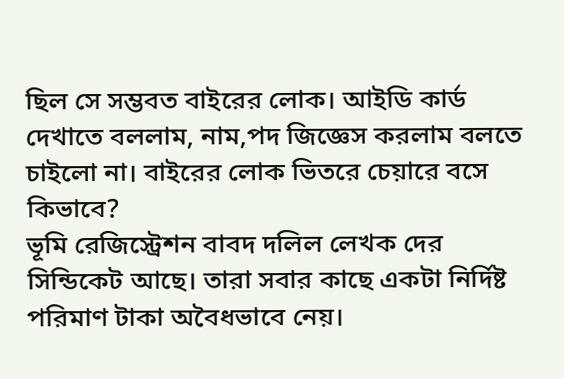ছিল সে সম্ভবত বাইরের লোক। আইডি কার্ড দেখাতে বললাম, নাম,পদ জিজ্ঞেস করলাম বলতে চাইলো না। বাইরের লোক ভিতরে চেয়ারে বসে কিভাবে?
ভূমি রেজিস্ট্রেশন বাবদ দলিল লেখক দের সিন্ডিকেট আছে। তারা সবার কাছে একটা নির্দিষ্ট পরিমাণ টাকা অবৈধভাবে নেয়।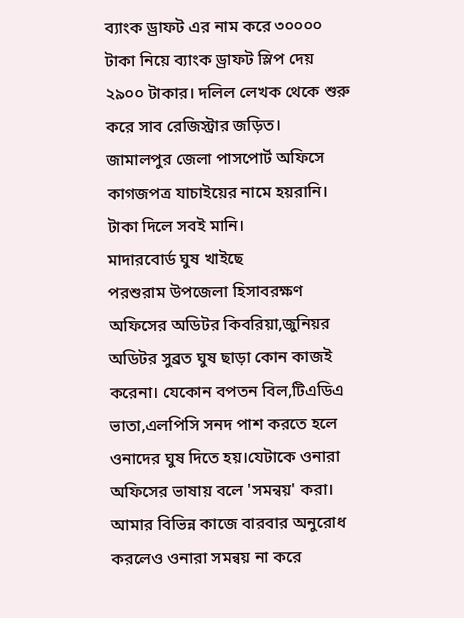ব্যাংক ড্রাফট এর নাম করে ৩০০০০ টাকা নিয়ে ব্যাংক ড্রাফট স্লিপ দেয় ২৯০০ টাকার। দলিল লেখক থেকে শুরু করে সাব রেজিস্ট্রার জড়িত।
জামালপুর জেলা পাসপোর্ট অফিসে কাগজপত্র যাচাইয়ের নামে হয়রানি। টাকা দিলে সবই মানি।
মাদারবোর্ড ঘুষ খাইছে
পরশুরাম উপজেলা হিসাবরক্ষণ অফিসের অডিটর কিবরিয়া,জুনিয়র অডিটর সুব্রত ঘুষ ছাড়া কোন কাজই করেনা। যেকোন বপতন বিল,টিএডিএ ভাতা,এলপিসি সনদ পাশ করতে হলে ওনাদের ঘুষ দিতে হয়।যেটাকে ওনারা অফিসের ভাষায় বলে 'সমন্বয়' করা। আমার বিভিন্ন কাজে বারবার অনুরোধ করলেও ওনারা সমন্বয় না করে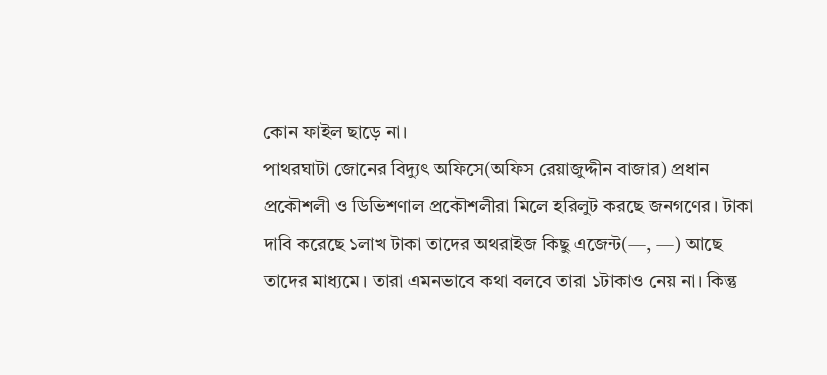কোন ফাইল ছাড়ে না।
পাথরঘাটা জোনের বিদ্যুৎ অফিসে(অফিস রেয়াজুদ্দীন বাজার) প্রধান প্রকৌশলী ও ডিভিশণাল প্রকৌশলীরা মিলে হরিলুট করছে জনগণের। টাকা দাবি করেছে ১লাখ টাকা তাদের অথরাইজ কিছু এজেন্ট(—, —) আছে তাদের মাধ্যমে। তারা এমনভাবে কথা বলবে তারা ১টাকাও নেয় না। কিন্তু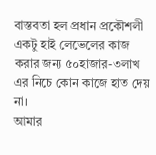বাস্তবতা হল প্রধান প্রকৌশলী একটু হাই লেভেলের কাজ করার জন্য ৫০হাজার-৩লাখ এর নিচে কোন কাজে হাত দেয় না।
আমার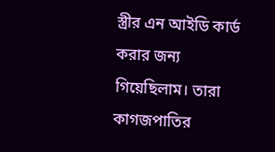স্ত্রীর এন আইডি কার্ড করার জন্য গিয়েছিলাম। তারা কাগজপাতির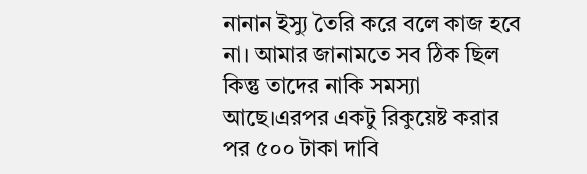নানান ইস্যু তৈরি করে বলে কাজ হবে না। আমার জানামতে সব ঠিক ছিল কিন্তু তাদের নাকি সমস্যা আছে।এরপর একটু রিকুয়েষ্ট করার পর ৫০০ টাকা দাবি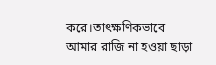করে।তাৎক্ষণিকভাবে আমার রাজি না হওয়া ছাড়া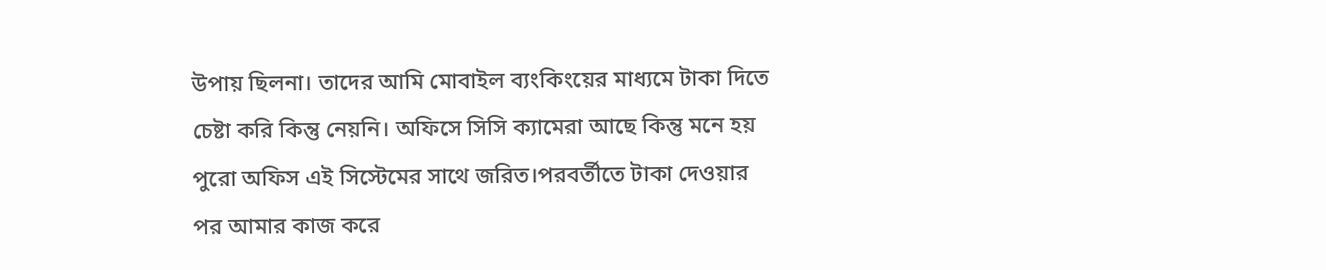উপায় ছিলনা। তাদের আমি মোবাইল ব্যংকিংয়ের মাধ্যমে টাকা দিতে চেষ্টা করি কিন্তু নেয়নি। অফিসে সিসি ক্যামেরা আছে কিন্তু মনে হয় পুরো অফিস এই সিস্টেমের সাথে জরিত।পরবর্তীতে টাকা দেওয়ার পর আমার কাজ করে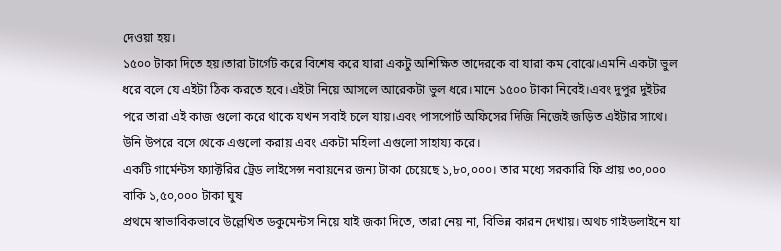দেওয়া হয়।
১৫০০ টাকা দিতে হয়।তারা টার্গেট করে বিশেষ করে যারা একটু অশিক্ষিত তাদেরকে বা যারা কম বোঝে।এমনি একটা ভুল ধরে বলে যে এইটা ঠিক করতে হবে।এইটা নিয়ে আসলে আরেকটা ভুল ধরে।মানে ১৫০০ টাকা নিবেই।এবং দুপুর দুইটর পরে তারা এই কাজ গুলো করে থাকে যখন সবাই চলে যায়।এবং পাসপোর্ট অফিসের দিজি নিজেই জড়িত এইটার সাথে। উনি উপরে বসে থেকে এগুলো করায় এবং একটা মহিলা এগুলো সাহায্য করে।
একটি গার্মেন্টস ফ্যাক্টরির ট্রেড লাইসেন্স নবায়নের জন্য টাকা চেয়েছে ১,৮০,০০০। তার মধ্যে সরকারি ফি প্রায় ৩০,০০০ বাকি ১,৫০,০০০ টাকা ঘুষ
প্রথমে স্বাভাবিকভাবে উল্লেখিত ডকুমেন্টস নিয়ে যাই জকা দিতে, তারা নেয় না, বিভিন্ন কারন দেখায়। অথচ গাইডলাইনে যা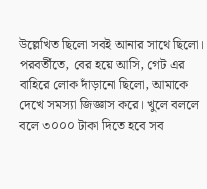উল্লেখিত ছিলো সবই আনার সাথে ছিলো। পরবর্তীতে, বের হয়ে আসি, গেট এর বাহিরে লোক দাঁড়ানো ছিলো, আমাকে দেখে সমস্যা জিজ্ঞাস করে। খুলে বললে বলে ৩০০০ টাকা দিতে হবে সব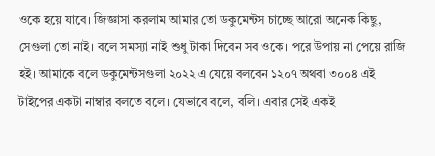ওকে হয়ে যাবে। জিজ্ঞাসা করলাম আমার তো ডকুমেন্টস চাচ্ছে আরো অনেক কিছু, সেগুলা তো নাই। বলে সমস্যা নাই শুধু টাকা দিবেন সব ওকে। পরে উপায় না পেয়ে রাজি হই। আমাকে বলে ডকুমেন্টসগুলা ২০২২ এ যেয়ে বলবেন ১২০৭ অথবা ৩০০৪ এই টাইপের একটা নাম্বার বলতে বলে। যেভাবে বলে, বলি। এবার সেই একই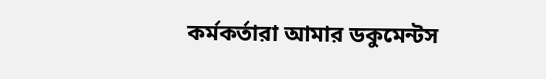কর্মকর্তারা আমার ডকুমেন্টস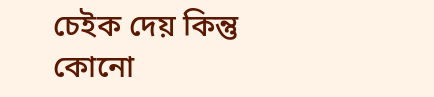চেইক দেয় কিন্তু কোনো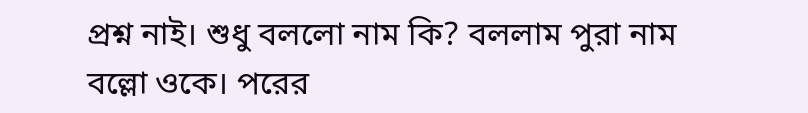প্রশ্ন নাই। শুধু বললো নাম কি? বললাম পুরা নাম বল্লো ওকে। পরের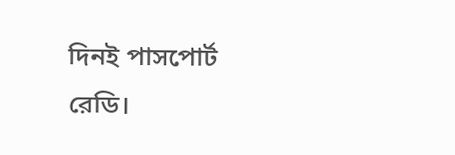দিনই পাসপোর্ট রেডি।